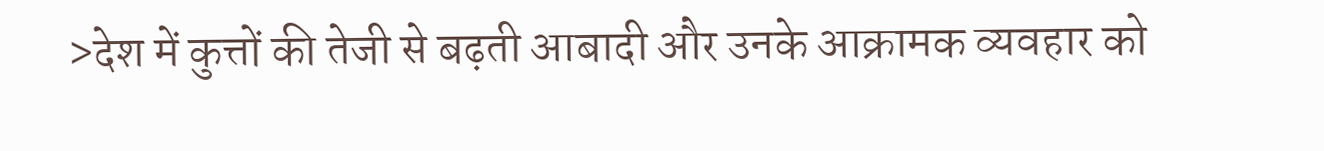>देश में कुत्तों की तेजी से बढ़ती आबादी और उनके आक्रामक व्यवहार को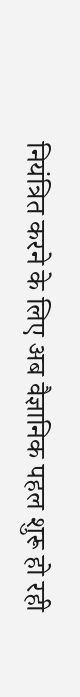नियंत्रित करने के लिए अब वैज्ञानिक पहल शुरू हो रही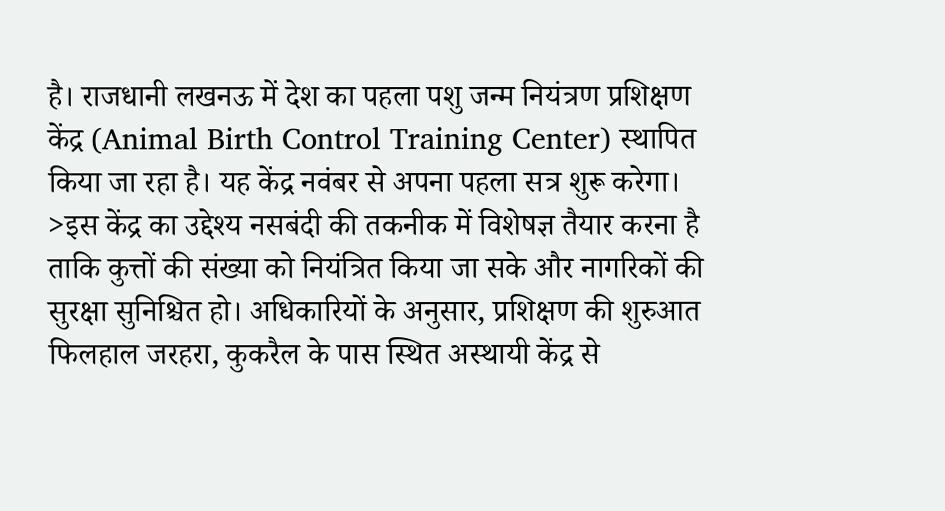है। राजधानी लखनऊ में देश का पहला पशु जन्म नियंत्रण प्रशिक्षण केंद्र (Animal Birth Control Training Center) स्थापित किया जा रहा है। यह केंद्र नवंबर से अपना पहला सत्र शुरू करेगा।
>इस केंद्र का उद्देश्य नसबंदी की तकनीक में विशेषज्ञ तैयार करना है ताकि कुत्तों की संख्या को नियंत्रित किया जा सके और नागरिकों की सुरक्षा सुनिश्चित हो। अधिकारियों के अनुसार, प्रशिक्षण की शुरुआत फिलहाल जरहरा, कुकरैल के पास स्थित अस्थायी केंद्र से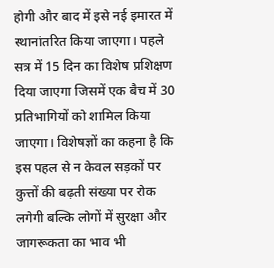होगी और बाद में इसे नई इमारत में स्थानांतरित किया जाएगा। पहले सत्र में 15 दिन का विशेष प्रशिक्षण दिया जाएगा जिसमें एक बैच में 30 प्रतिभागियों को शामिल किया जाएगा। विशेषज्ञों का कहना है कि इस पहल से न केवल सड़कों पर कुत्तों की बढ़ती संख्या पर रोक लगेगी बल्कि लोगों में सुरक्षा और जागरूकता का भाव भी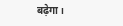बढ़ेगा।